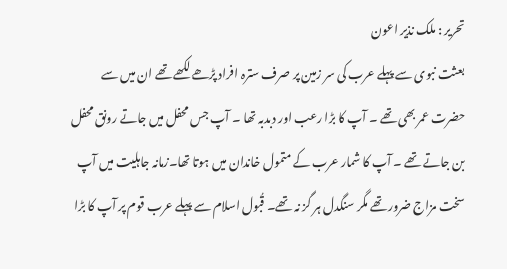تحریر : ملک نذیر اعون
بعثت نبوی سے پہلے عرب کی سر زمین پر صرف سترہ افراد پڑھے لکھے تھے ان میں سے حضرت عمر بھی تھے ۔ آپ کا بڑا رعب اور دبدبہ تھا ۔ آپ جس محفل میں جاتے رونق محفل بن جاتے تھے ۔ آپ کا شمار عرب کے متمول خاندان میں ہوتا تھا۔زمانہ جاہلیت میں آپ سخت مزاج ضرور تھے مگر سنگدل ہر گز نہ تھے۔ قُبول اسلام سے پہلے عرب قوم پر آپ کا بڑا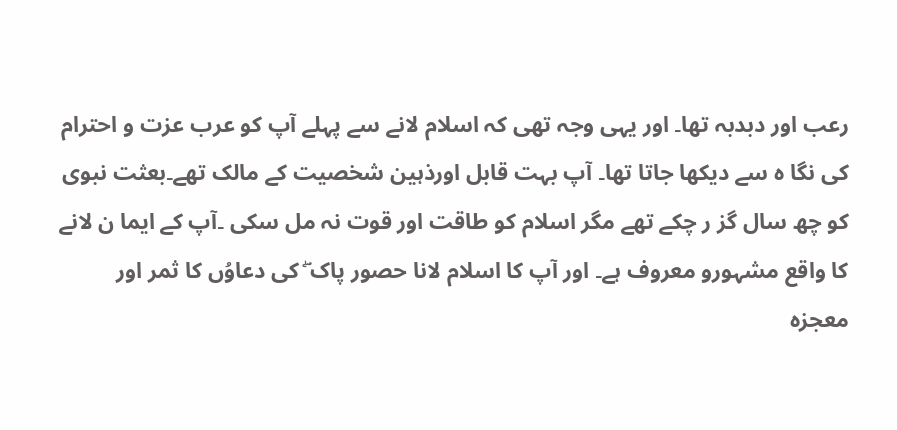رعب اور دبدبہ تھا۔ اور یہی وجہ تھی کہ اسلام لانے سے پہلے آپ کو عرب عزت و احترام کی نگا ہ سے دیکھا جاتا تھا۔ آپ بہت قابل اورذہین شخصیت کے مالک تھے۔بعثت نبوی کو چھ سال گز ر چکے تھے مگر اسلام کو طاقت اور قوت نہ مل سکی ۔آپ کے ایما ن لانے کا واقع مشہورو معروف ہے۔ اور آپ کا اسلام لانا حصور پاک ۖ کی دعاوُں کا ثمر اور معجزہ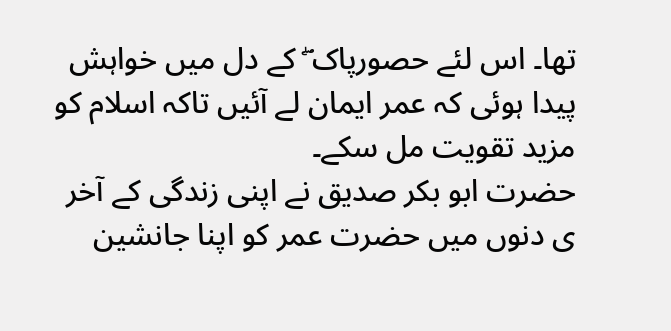تھا۔ اس لئے حصورپاک ۖ کے دل میں خواہش پیدا ہوئی کہ عمر ایمان لے آئیں تاکہ اسلام کو مزید تقویت مل سکے۔
حضرت ابو بکر صدیق نے اپنی زندگی کے آخر ی دنوں میں حضرت عمر کو اپنا جانشین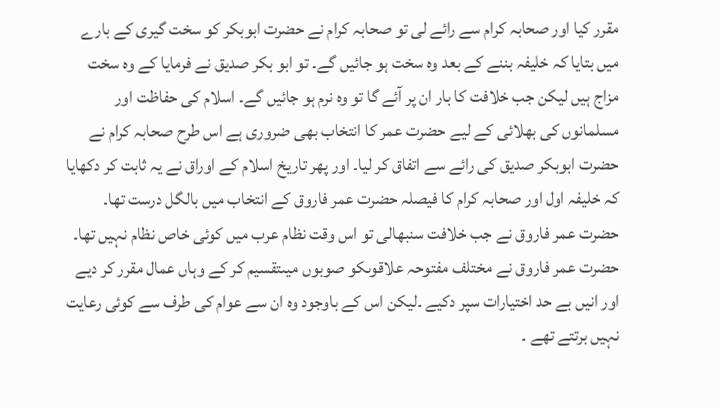مقرر کیا اور صحابہ کرام سے رائے لی تو صحابہ کرام نے حضرت ابوبکر کو سخت گیری کے بارے میں بتایا کہ خلیفہ بننے کے بعد وہ سخت ہو جائیں گے۔ تو ابو بکر صدیق نے فرمایا کے وہ سخت مزاج ہیں لیکن جب خلافت کا بار ان پر آئے گا تو وہ نرم ہو جائیں گے۔ اسلام کی حفاظت اور مسلمانوں کی بھلائی کے لیے حضرت عمر کا انتخاب بھی ضروری ہے اس طرح صحابہ کرام نے حضرت ابوبکر صدیق کی رائے سے اتفاق کر لیا۔ اور پھر تاریخ اسلام کے اوراق نے یہ ثابت کر دکھایا کہ خلیفہ اول اور صحابہ کرام کا فیصلہ حضرت عمر فاروق کے انتخاب میں بالگل درست تھا۔ حضرت عمر فاروق نے جب خلافت سنبھالی تو اس وقت نظام عرب میں کوئی خاص نظام نہیں تھا۔
حضرت عمر فاروق نے مختلف مفتوحہ علاقوںکو صوبوں میںتقسیم کر کے وہاں عمال مقرر کر دیے اور انیں بے حد اختیارات سپر دکیے ۔لیکن اس کے باوجود وہ ان سے عوام کی طرف سے کوئی رعایت نہیں برتتے تھے ۔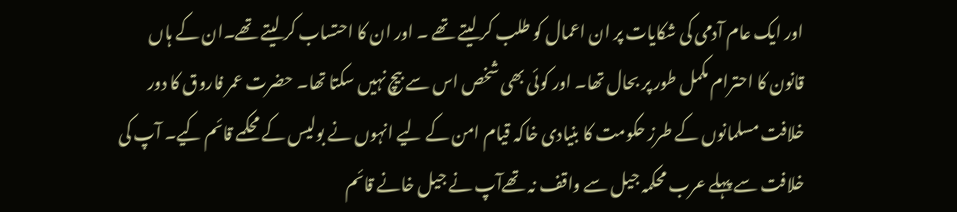اور ایک عام آدمی کی شکایات پر ان اعمال کو طلب کر لیتے تھے ۔ اور ان کا احتساب کر لیتے تھے۔ان کے ہاں قانون کا احترام مکمل طور پر بحال تھا۔ اور کوئی بھی شخص اس سے بیچ نہیں سکتا تھا۔ حضرت عمر فاروق کا دور خلافت مسلمانوں کے طرز حکومت کا بنیادی خاکہ قیام امن کے لیے انہوں نے بولیس کے محکمے قائم کیے۔ آپ کی خلافت سے پہلے عرب محکمہ جیل سے واقف نہ تھےآپ نے جیل خانے قائم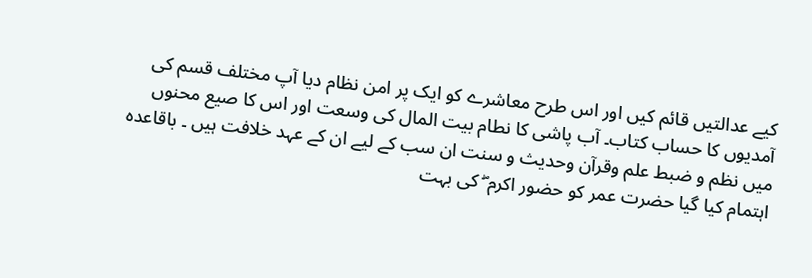کیے عدالتیں قائم کیں اور اس طرح معاشرے کو ایک پر امن نظام دیا آپ مختلف قسم کی آمدیوں کا حساب کتاب۔ آب پاشی کا نطام بیت المال کی وسعت اور اس کا صیع محنوں میں نظم و ضبط علم وقرآن وحدیث و سنت ان سب کے لیے ان کے عہد خلافت ہیں ۔ باقاعدہ اہتمام کیا گیا حضرت عمر کو حضور اکرم ۖ کی بہت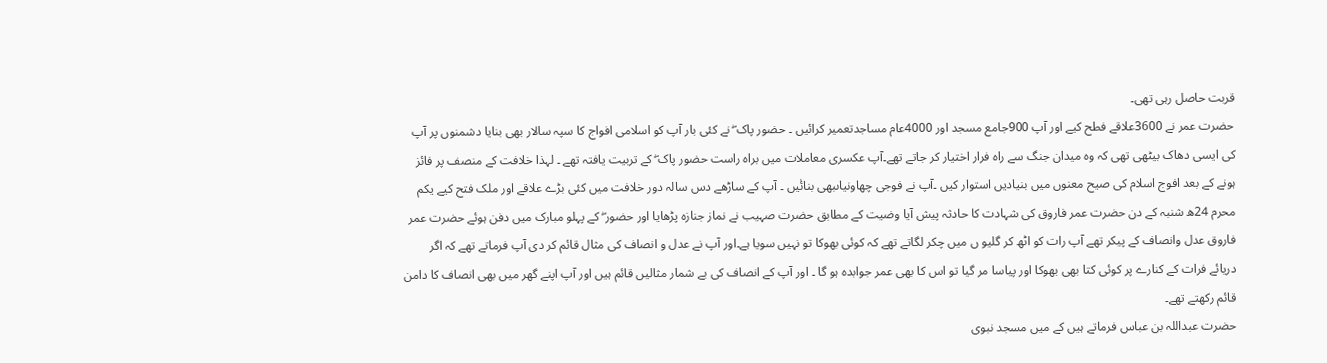قربت حاصل رہی تھی۔
حضرت عمر نے 3600علاقے فطح کیے اور آپ 900جامع مسجد اور 4000عام مساجدتعمیر کرائیں ۔ حضور پاک ۖ نے کئی بار آپ کو اسلامی افواج کا سپہ سالار بھی بنایا دشمنوں پر آپ کی ایسی دھاک بیٹھی تھی کہ وہ میدان جنگ سے راہ فرار اختیار کر جاتے تھے۔آپ عکسری معاملات میں براہ راست حضور پاک ۖ کے تربیت یافتہ تھے ۔ لہذا خلافت کے منصف پر فائز ہونے کے بعد افوج اسلام کی صیح معنوں میں بنیادیں استوار کیں ۔آپ نے فوجی چھاونیاںبھی بنائٰیں ۔ آپ کے ساڑھے دس سالہ دور خلافت میں کئی بڑے علاقے اور ملک فتح کیے یکم محرم 24ھ شنبہ کے دن حضرت عمر فاروق کی شہادت کا حادثہ پیش آیا وضیت کے مطابق حضرت صہیب نے نماز جنازہ پڑھایا اور حضور ۖ کے پہلو مبارک میں دفن ہوئے حضرت عمر فاروق عدل وانصاف کے پیکر تھے آپ رات کو اٹھ کر گلیو ں میں چکر لگاتے تھے کہ کوئی بھوکا تو نہیں سویا ہے۔اور آپ نے عدل و انصاف کی مثال قائم کر دی آپ فرماتے تھے کہ اگر دریائے فرات کے کنارے پر کوئی کتا بھی بھوکا اور پیاسا مر گیا تو اس کا بھی عمر جوابدہ ہو گا ۔ اور آپ کے انصاف کی بے شمار مثالیں قائم ہیں اور آپ اپنے گھر میں بھی انصاف کا دامن قائم رکھتے تھے۔
حضرت عبداللہ بن عباس فرماتے ہیں کے میں مسجد نبوی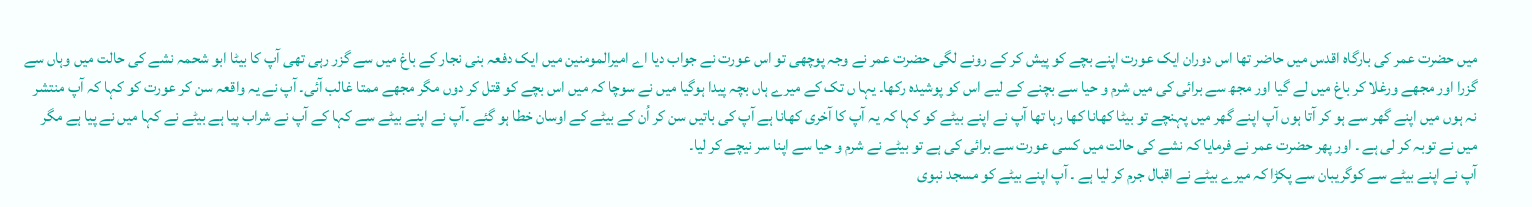میں حضرت عمر کی بارگاہ اقدس میں حاضر تھا اس دوران ایک عورت اپنے بچے کو پیش کر کے رونے لگی حضرت عمر نے وجہ پوچھی تو اس عورت نے جواب دیا اے امیرالمومنین میں ایک دفعہ بنی نجار کے باغ میں سے گزر رہی تھی آپ کا بیٹا ابو شحمہ نشے کی حالت میں وہاں سے گزرا اور مجھے ورغلا کر باغ میں لے گیا اور مجھ سے برائی کی میں شرم و حیا سے بچنے کے لیے اس کو پوشیدہ رکھا۔ یہا ں تک کے میرے ہاں بچہ پیدا ہوگیا میں نے سوچا کہ میں اس بچے کو قتل کر دوں مگر مجھے ممتا غالب آئی۔ آپ نے یہ واقعہ سن کر عورت کو کہا کہ آپ منتشر نہ ہوں میں اپنے گھر سے ہو کر آتا ہوں آپ اپنے گھر میں پہنچے تو بیٹا کھانا کھا رہا تھا آپ نے اپنے بیٹے کو کہا کہ یہ آپ کا آخری کھانا ہے آپ کی باتیں سن کر اُن کے بیٹے کے اوسان خطا ہو گئے ۔آپ نے اپنے بیٹے سے کہا کے آپ نے شراب پیا ہے بیٹے نے کہا میں نے پیا ہے مگر میں نے توبہ کر لی ہے ۔ اور پھر حضرت عمر نے فرمایا کہ نشے کی حالت میں کسی عورت سے برائی کی ہے تو بیٹے نے شرم و حیا سے اپنا سر نیچے کر لیا۔
آپ نے اپنے بیٹے سے کوگریبان سے پکڑا کہ میرے بیٹے نے اقبال جرم کر لیا ہے ۔ آپ اپنے بیٹے کو مسجد نبوی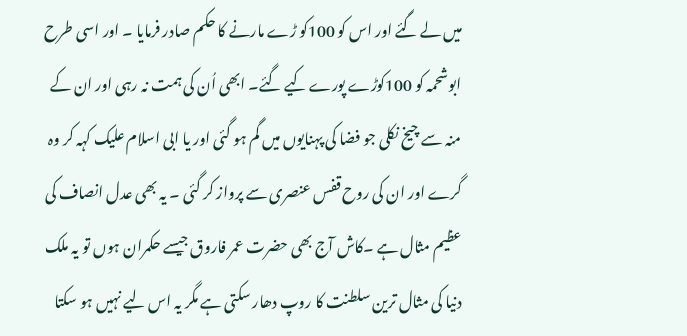میں لے گئے اور اس کو 100کو ڑے مارنے کا حکم صادر فرمایا ۔ اور اسی طرح ابوشحمہ کو 100کوڑے پورے کیے گئے۔ ابھی اُن کی ہمت نہ رہی اور ان کے منہ سے چیخ نکلی جو فضا کی پہنایوں میں گم ہو گئی اور یا ابی اسلام علیک کہہ کر وہ گرے اور ان کی روح قفس عنصری سے پرواز کر گئی ۔ یہ بھی عدل انصاف کی عظیم مثال ہے ۔کاش آج بھی حضرت عمر فاروق جیسے حکمران ہوں تو یہ ملک دنیا کی مثال ترین سلطنت کا روپ دھار سکتی ہے مگر یہ اس لیے نہیں ہو سکتا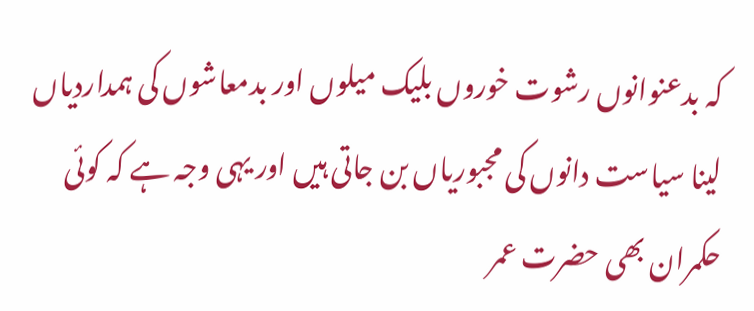کہ بدعنوانوں رشوت خوروں بلیک میلوں اور بدمعاشوں کی ہمداردیاں لینا سیاست دانوں کی مجبوریاں بن جاتی ہیں اور یہی وجہ ہے کہ کوئی حکمران بھی حضرت عمر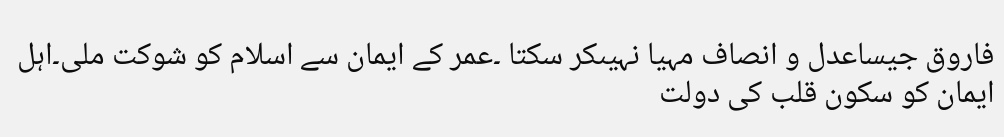فاروق جیساعدل و انصاف مہیا نہیںکر سکتا ۔عمر کے ایمان سے اسلام کو شوکت ملی۔اہل ایمان کو سکون قلب کی دولت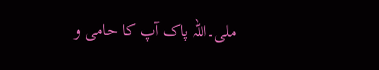ملی۔اللہ پاک آپ کا حامی و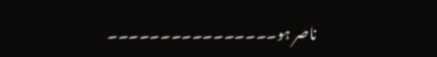ناصر ہو۔۔۔۔۔۔۔۔۔۔۔۔۔۔۔۔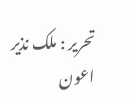تحریر : ملک نذیر اعون